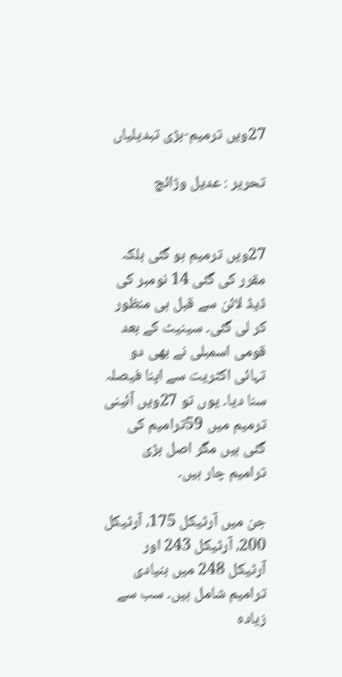27ویں ترمیم-بڑی تبدیلیاں

تحریر : عدیل وڑائچ


27ویں ترمیم ہو گئی بلکہ مقرر کی گئی 14 نومبر کی ڈیڈ لائن سے قبل ہی منظور کر لی گئی۔ سینیٹ کے بعد قومی اسمبلی نے بھی دو تہائی اکثریت سے اپنا فیصلہ سنا دیا۔ یوں تو 27ویں آئینی ترمیم میں 59ترامیم کی گئی ہیں مگر اصل بڑی ترامیم چار ہیں۔

جن میں آرٹیکل 175، آرٹیکل 200، آرٹیکل 243 اور آرٹیکل 248 میں بنیادی ترامیم شامل ہیں۔ سب سے زیادہ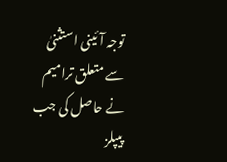توجہ آئینی استثنیٰ سے متعلق ترامیم نے حاصل کی جب پیپلز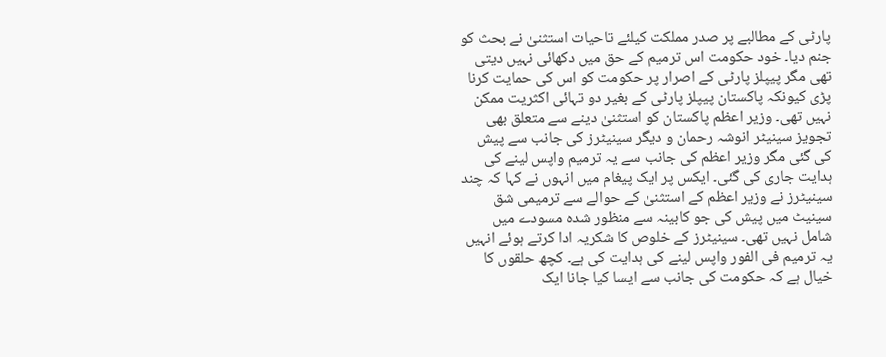پارٹی کے مطالبے پر صدر مملکت کیلئے تاحیات استثنیٰ نے بحث کو جنم دیا۔ خود حکومت اس ترمیم کے حق میں دکھائی نہیں دیتی تھی مگر پیپلز پارٹی کے اصرار پر حکومت کو اس کی حمایت کرنا پڑی کیونکہ پاکستان پیپلز پارٹی کے بغیر دو تہائی اکثریت ممکن نہیں تھی۔ وزیر اعظم پاکستان کو استثنیٰ دینے سے متعلق بھی تجویز سینیٹر انوشہ رحمان و دیگر سینیٹرز کی جانب سے پیش کی گئی مگر وزیر اعظم کی جانب سے یہ ترمیم واپس لینے کی ہدایت جاری کی گئی۔ ایکس پر ایک پیغام میں انہوں نے کہا کہ چند سینیٹرز نے وزیر اعظم کے استثنیٰ کے حوالے سے ترمیمی شق سینیٹ میں پیش کی جو کابینہ سے منظور شدہ مسودے میں شامل نہیں تھی۔ سینیٹرز کے خلوص کا شکریہ ادا کرتے ہوئے انہیں یہ ترمیم فی الفور واپس لینے کی ہدایت کی ہے۔ کچھ حلقوں کا خیال ہے کہ حکومت کی جانب سے ایسا کیا جانا ایک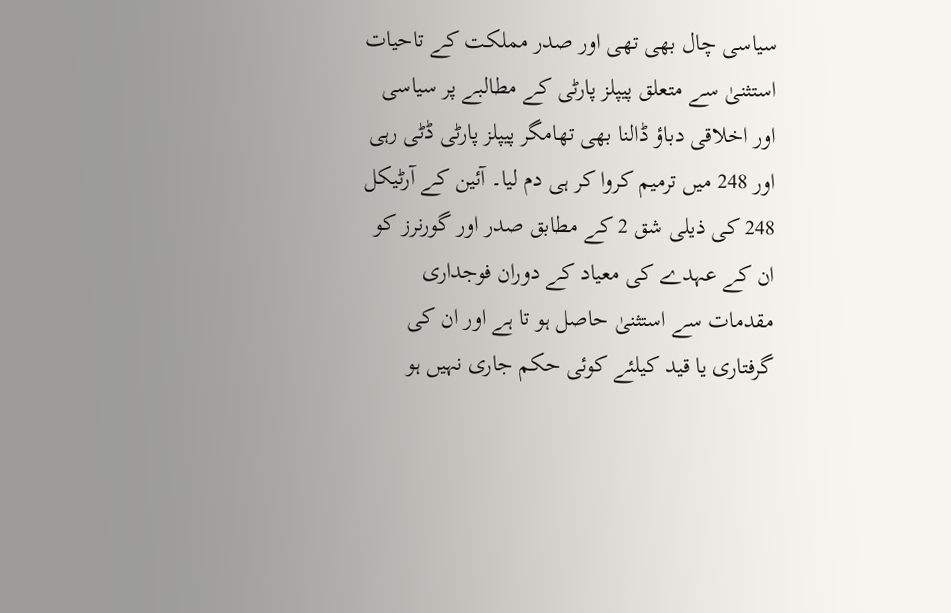سیاسی چال بھی تھی اور صدر مملکت کے تاحیات استثنیٰ سے متعلق پیپلز پارٹی کے مطالبے پر سیاسی اور اخلاقی دباؤ ڈالنا بھی تھامگر پیپلز پارٹی ڈٹی رہی اور 248 میں ترمیم کروا کر ہی دم لیا۔ آئین کے آرٹیکل 248 کی ذیلی شق 2 کے مطابق صدر اور گورنرز کو ان کے عہدے کی معیاد کے دوران فوجداری مقدمات سے استثنیٰ حاصل ہو تا ہے اور ان کی گرفتاری یا قید کیلئے کوئی حکم جاری نہیں ہو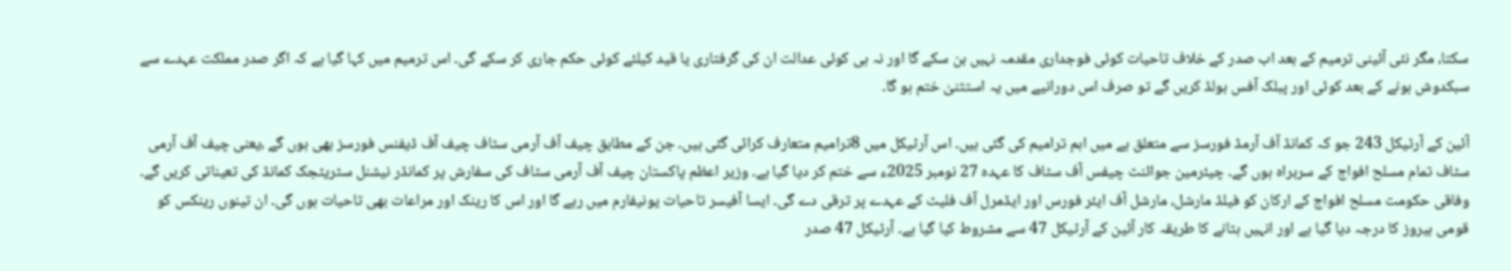سکتا، مگر نئی آئینی ترمیم کے بعد اب صدر کے خلاف تاحیات کوئی فوجداری مقدمہ نہیں بن سکے گا اور نہ ہی کوئی عدالت ان کی گرفتاری یا قید کیلئے کوئی حکم جاری کر سکے گی۔ اس ترمیم میں کہا گیا ہے کہ اگر صدر مملکت عہدے سے سبکدوش ہونے کے بعد کوئی اور پبلک آفس ہولڈ کریں گے تو صرف اس دورانیے میں یہ استثنیٰ ختم ہو گا۔

آئین کے آرٹیکل 243 جو کہ کمانڈ آف آرمڈ فورسز سے متعلق ہے میں اہم ترامیم کی گئی ہیں۔ اس آرٹیکل میں 8ترامیم متعارف کرائی گئی ہیں۔ جن کے مطابق چیف آف آرمی سٹاف چیف آف ڈیفنس فورسز بھی ہوں گے ،یعنی چیف آف آرمی سٹاف تمام مسلح افواج کے سربراہ ہوں گے۔ چیئرمین جوائنٹ چیفس آف سٹاف کا عہدہ 27 نومبر 2025ء سے ختم کر دیا گیا ہے۔ وزیر اعظم پاکستان چیف آف آرمی سٹاف کی سفارش پر کمانڈر نیشنل سٹریٹجک کمانڈ کی تعیناتی کریں گے۔ وفاقی حکومت مسلح افواج کے ارکان کو فیلڈ مارشل، مارشل آف ایئر فورس اور ایڈمرل آف فلیٹ کے عہدے پر ترقی دے گی۔ ایسا آفیسر تاحیات یونیفارم میں رہے گا اور اس کا رینک اور مراعات بھی تاحیات ہوں گی۔ ان تینوں رینکس کو قومی ہیروز کا درجہ دیا گیا ہے اور انہیں ہٹانے کا طریقہ کار آئین کے آرٹیکل 47 سے مشروط کیا گیا ہے۔ آرٹیکل 47 صدر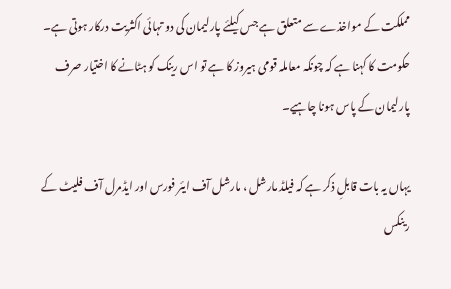مملکت کے مواخذے سے متعلق ہے جس کیلئے پارلیمان کی دو تہائی اکثریت درکار ہوتی ہے۔ حکومت کا کہنا ہے کہ چونکہ معاملہ قومی ہیروز کا ہے تو اس رینک کو ہٹانے کا اختیار صرف پارلیمان کے پاس ہونا چاہیے۔

یہاں یہ بات قابلِ ذکر ہے کہ فیلڈ مارشل ، مارشل آف ایئر فورس اور ایڈمرل آف فلیٹ کے رینکس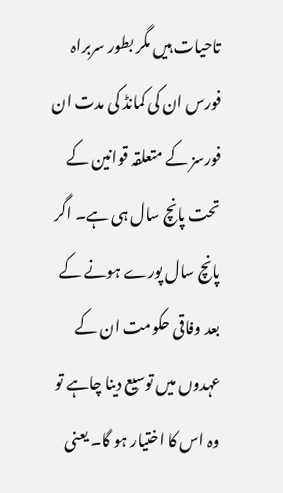تاحیات ہیں مگر بطور سربراہ فورس ان کی کمانڈ کی مدت ان فورسز کے متعلقہ قوانین کے تحت پانچ سال ہی ہے۔ اگر پانچ سال پورے ہونے کے بعد وفاقی حکومت ان کے عہدوں میں توسیع دینا چاہے تو وہ اس کا اختیار ہو گا۔ یعنی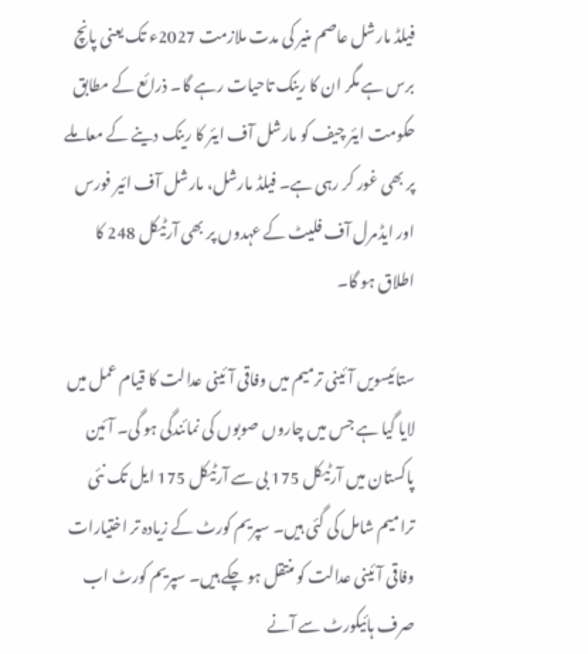فیلڈ مارشل عاصم منیر کی مدت ملازمت 2027ء تک یعنی پانچ برس ہے مگر ان کا رینک تاحیات رہے گا۔ ذرائع کے مطابق حکومت ایئر چیف کو مارشل آف ایئر کا رینک دینے کے معاملے پر بھی غور کر رہی ہے۔ فیلڈ مارشل، مارشل آف ائیر فورس اور ایڈمرل آف فلیٹ کے عہدوں پر بھی آرٹیکل 248 کا اطلاق ہو گا۔

ستائیسویں آئینی ترمیم میں وفاقی آئینی عدالت کا قیام عمل میں لایا گیا ہے جس میں چاروں صوبوں کی نمائندگی ہو گی۔ آئین پاکستان میں آرٹیکل 175 بی سے آرٹیکل 175 ایل تک نئی ترامیم شامل کی گئی ہیں۔ سپریم کورٹ کے زیادہ تر اختیارات وفاقی آئینی عدالت کو منتقل ہو چکے ہیں۔ سپریم کورٹ اب صرف ہائیکورٹ سے آنے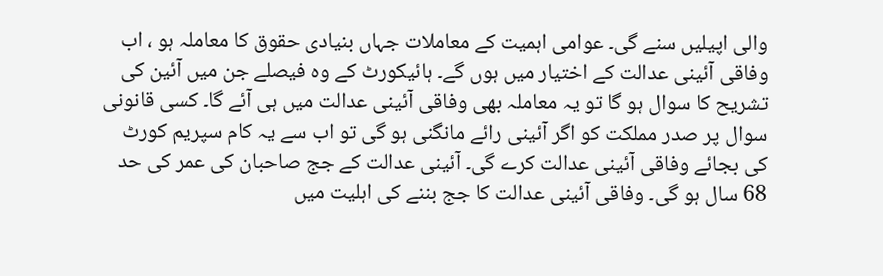والی اپیلیں سنے گی۔ عوامی اہمیت کے معاملات جہاں بنیادی حقوق کا معاملہ ہو ، اب وفاقی آئینی عدالت کے اختیار میں ہوں گے۔ ہائیکورٹ کے وہ فیصلے جن میں آئین کی تشریح کا سوال ہو گا تو یہ معاملہ بھی وفاقی آئینی عدالت میں ہی آئے گا۔ کسی قانونی سوال پر صدر مملکت کو اگر آئینی رائے مانگنی ہو گی تو اب سے یہ کام سپریم کورٹ کی بجائے وفاقی آئینی عدالت کرے گی۔ آئینی عدالت کے جج صاحبان کی عمر کی حد 68 سال ہو گی۔ وفاقی آئینی عدالت کا جج بننے کی اہلیت میں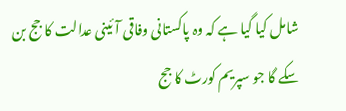شامل کیا گیا ہے کہ وہ پاکستانی وفاقی آئینی عدالت کا جج بن سکے گا جو سپریم کورٹ کا جج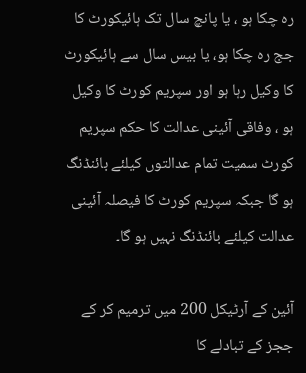رہ چکا ہو ، یا پانچ سال تک ہائیکورٹ کا جج رہ چکا ہو، یا بیس سال سے ہائیکورٹ کا وکیل رہا ہو اور سپریم کورٹ کا وکیل ہو ، وفاقی آئینی عدالت کا حکم سپریم کورٹ سمیت تمام عدالتوں کیلئے بائنڈنگ ہو گا جبکہ سپریم کورٹ کا فیصلہ آئینی عدالت کیلئے بائنڈنگ نہیں ہو گا۔

آئین کے آرٹیکل 200 میں ترمیم کر کے ججز کے تبادلے کا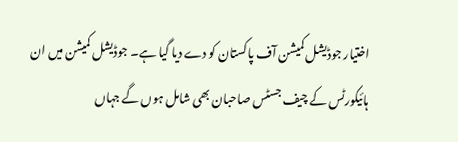اختیار جوڈیشل کمیشن آف پاکستان کو دے دیا گیا ہے۔ جوڈیشل کمیشن میں ان ہائیکورٹس کے چیف جسٹس صاحبان بھی شامل ہوں گے جہاں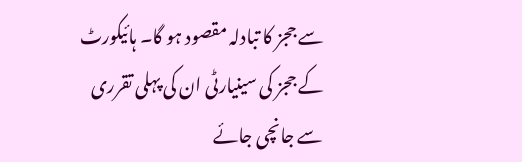سے ججز کا تبادلہ مقصود ہو گا۔ ہائیکورٹ کے ججز کی سینیارٹی ان کی پہلی تقرری سے جانچی جائے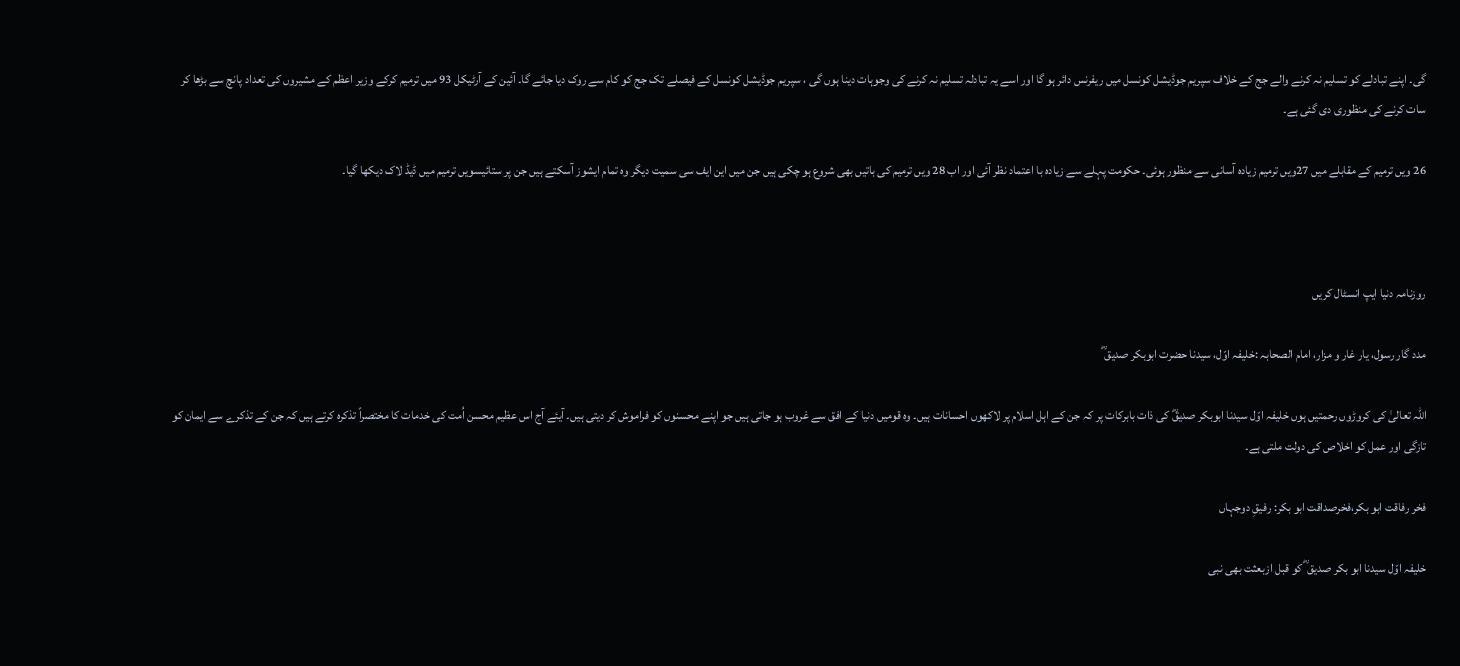گی۔ اپنے تبادلے کو تسلیم نہ کرنے والے جج کے خلاف سپریم جوڈیشل کونسل میں ریفرنس دائر ہو گا اور اسے یہ تبادلہ تسلیم نہ کرنے کی وجوہات دینا ہوں گی ، سپریم جوڈیشل کونسل کے فیصلے تک جج کو کام سے روک دیا جائے گا۔ آئین کے آرٹیکل 93 میں ترمیم کرکے وزیر اعظم کے مشیروں کی تعداد پانچ سے بڑھا کر سات کرنے کی منظوری دی گئی ہے۔

26 ویں ترمیم کے مقابلے میں 27ویں ترمیم زیادہ آسانی سے منظور ہوئی۔ حکومت پہلے سے زیادہ با اعتماد نظر آئی اور اب 28 ویں ترمیم کی باتیں بھی شروع ہو چکی ہیں جن میں این ایف سی سمیت دیگر وہ تمام ایشوز آسکتے ہیں جن پر ستائیسویں ترمیم میں ڈیڈ لاک دیکھا گیا۔



روزنامہ دنیا ایپ انسٹال کریں

مدد گار رسول، یار غار و مزار، امام الصحابہ :خلیفہ اوّل، سیدنا حضرت ابوبکر صدیق ؓ

اللہ تعالیٰ کی کروڑوں رحمتیں ہوں خلیفہ اوّل سیدنا ابوبکر صدیقؓ کی ذات بابرکات پر کہ جن کے اہل اسلام پر لاکھوں احسانات ہیں۔ وہ قومیں دنیا کے افق سے غروب ہو جاتی ہیں جو اپنے محسنوں کو فراموش کر دیتی ہیں۔ آیئے آج اس عظیم محسن اُمت کی خدمات کا مختصراً تذکرہ کرتے ہیں کہ جن کے تذکرے سے ایمان کو تازگی اور عمل کو اخلاص کی دولت ملتی ہے۔

فخر رفاقت ابو بکر،فخرصداقت ابو بکر: رفیقِ دوجہاں

خلیفہ اوّل سیدنا ابو بکر صدیق ؓ کو قبل ازبعثت بھی نبی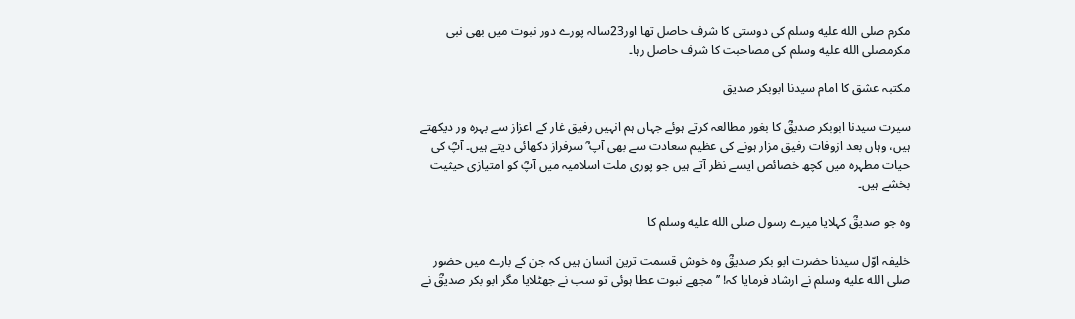مکرم صلى الله عليه وسلم کی دوستی کا شرف حاصل تھا اور23سالہ پورے دور نبوت میں بھی نبی مکرمصلى الله عليه وسلم کی مصاحبت کا شرف حاصل رہا۔

مکتبہ عشق کا امام سیدنا ابوبکر صدیق

سیرت سیدنا ابوبکر صدیقؓ کا بغور مطالعہ کرتے ہوئے جہاں ہم انہیں رفیق غار کے اعزاز سے بہرہ ور دیکھتے ہیں، وہاں بعد ازوفات رفیق مزار ہونے کی عظیم سعادت سے بھی آپ ؓ سرفراز دکھائی دیتے ہیں۔ آپؓ کی حیات مطہرہ میں کچھ خصائص ایسے نظر آتے ہیں جو پوری ملت اسلامیہ میں آپؓ کو امتیازی حیثیت بخشے ہیں۔

وہ جو صدیقؓ کہلایا میرے رسول صلى الله عليه وسلم کا

خلیفہ اوّل سیدنا حضرت ابو بکر صدیقؓ وہ خوش قسمت ترین انسان ہیں کہ جن کے بارے میں حضور صلى الله عليه وسلم نے ارشاد فرمایا کہ! ’’مجھے نبوت عطا ہوئی تو سب نے جھٹلایا مگر ابو بکر صدیقؓ نے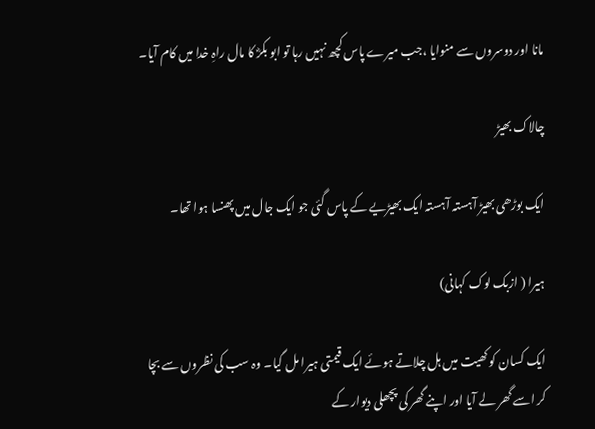مانا اور دوسروں سے منوایا ،جب میرے پاس کچھ نہیں رہا تو ابو بکرؓ کا مال راہِ خدا میں کام آیا۔

چالاک بھیڑ

ایک بوڑھی بھیڑ آہستہ آہستہ ایک بھیڑیے کے پاس گئی جو ایک جال میں پھنسا ہوا تھا۔

ہیرا ( ازبک لوک کہانی)

ایک کسان کو کھیت میں ہل چلاتے ہوئے ایک قیمتی ہیرا مل گیا۔ وہ سب کی نظروں سے بچا کر اسے گھر لے آیا اور اپنے گھر کی پچھلی دیوار کے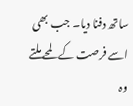ساتھ دفنا دیا۔ جب بھی اسے فرصت کے لمحے ملتے وہ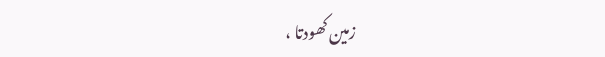زمین کھودتا ،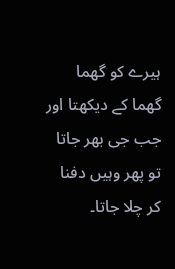ہیرے کو گھما گھما کے دیکھتا اور جب جی بھر جاتا تو پھر وہیں دفنا کر چلا جاتا۔